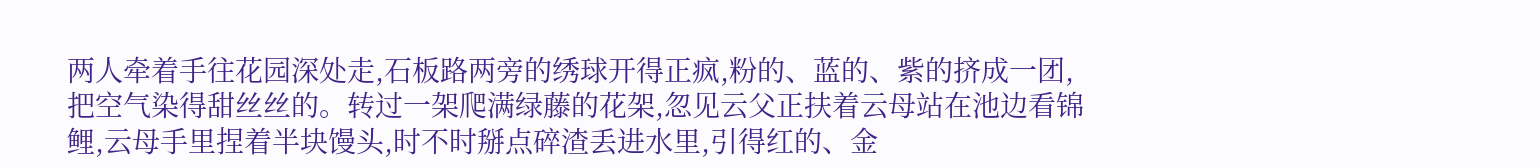两人牵着手往花园深处走,石板路两旁的绣球开得正疯,粉的、蓝的、紫的挤成一团,把空气染得甜丝丝的。转过一架爬满绿藤的花架,忽见云父正扶着云母站在池边看锦鲤,云母手里捏着半块馒头,时不时掰点碎渣丢进水里,引得红的、金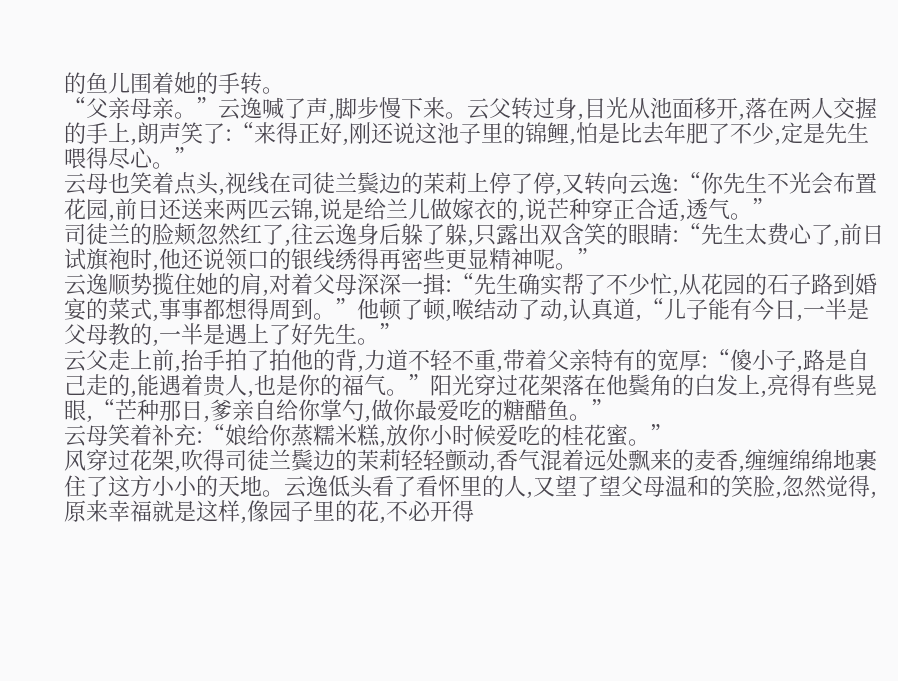的鱼儿围着她的手转。
“父亲母亲。”云逸喊了声,脚步慢下来。云父转过身,目光从池面移开,落在两人交握的手上,朗声笑了:“来得正好,刚还说这池子里的锦鲤,怕是比去年肥了不少,定是先生喂得尽心。”
云母也笑着点头,视线在司徒兰鬓边的茉莉上停了停,又转向云逸:“你先生不光会布置花园,前日还送来两匹云锦,说是给兰儿做嫁衣的,说芒种穿正合适,透气。”
司徒兰的脸颊忽然红了,往云逸身后躲了躲,只露出双含笑的眼睛:“先生太费心了,前日试旗袍时,他还说领口的银线绣得再密些更显精神呢。”
云逸顺势揽住她的肩,对着父母深深一揖:“先生确实帮了不少忙,从花园的石子路到婚宴的菜式,事事都想得周到。”他顿了顿,喉结动了动,认真道,“儿子能有今日,一半是父母教的,一半是遇上了好先生。”
云父走上前,抬手拍了拍他的背,力道不轻不重,带着父亲特有的宽厚:“傻小子,路是自己走的,能遇着贵人,也是你的福气。”阳光穿过花架落在他鬓角的白发上,亮得有些晃眼,“芒种那日,爹亲自给你掌勺,做你最爱吃的糖醋鱼。”
云母笑着补充:“娘给你蒸糯米糕,放你小时候爱吃的桂花蜜。”
风穿过花架,吹得司徒兰鬓边的茉莉轻轻颤动,香气混着远处飘来的麦香,缠缠绵绵地裹住了这方小小的天地。云逸低头看了看怀里的人,又望了望父母温和的笑脸,忽然觉得,原来幸福就是这样,像园子里的花,不必开得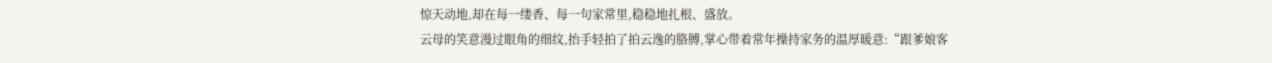惊天动地,却在每一缕香、每一句家常里,稳稳地扎根、盛放。
云母的笑意漫过眼角的细纹,抬手轻拍了拍云逸的胳膊,掌心带着常年操持家务的温厚暖意:“跟爹娘客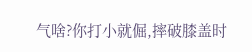气啥?你打小就倔,摔破膝盖时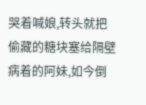哭着喊娘,转头就把偷藏的糖块塞给隔壁病着的阿妹,如今倒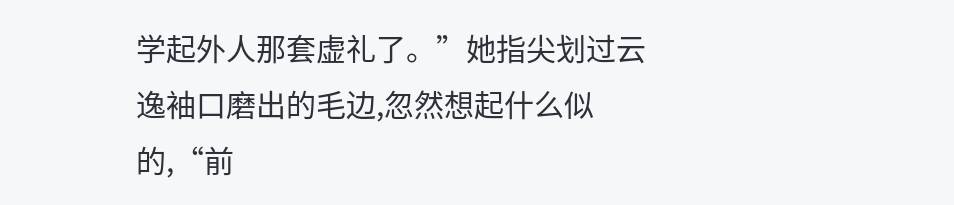学起外人那套虚礼了。”她指尖划过云逸袖口磨出的毛边,忽然想起什么似的,“前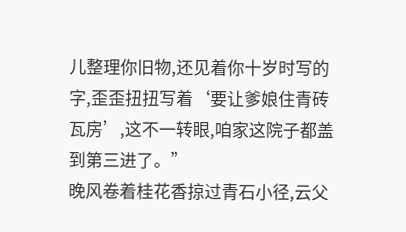儿整理你旧物,还见着你十岁时写的字,歪歪扭扭写着‘要让爹娘住青砖瓦房’,这不一转眼,咱家这院子都盖到第三进了。”
晚风卷着桂花香掠过青石小径,云父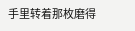手里转着那枚磨得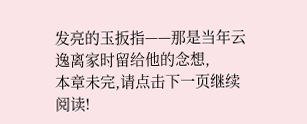发亮的玉扳指——那是当年云逸离家时留给他的念想,
本章未完,请点击下一页继续阅读!